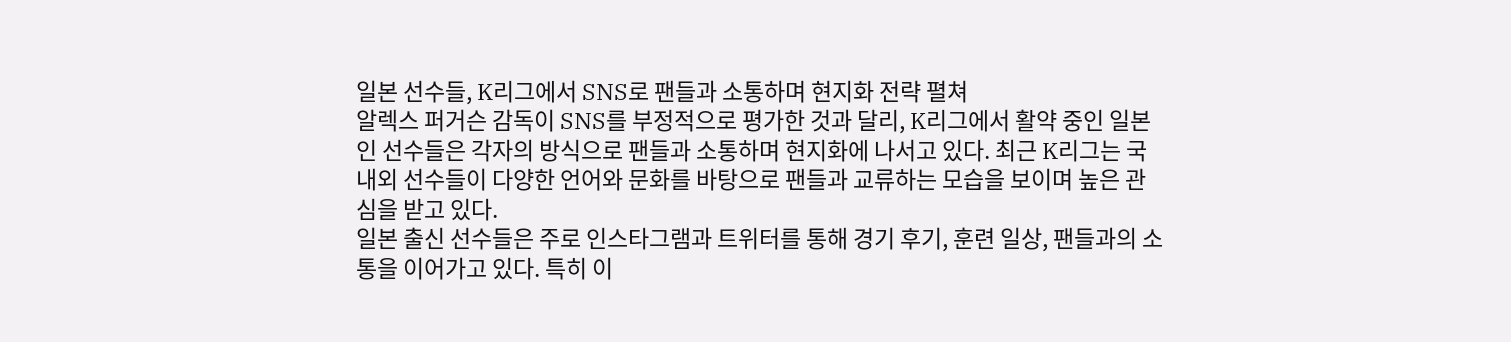일본 선수들, K리그에서 SNS로 팬들과 소통하며 현지화 전략 펼쳐
알렉스 퍼거슨 감독이 SNS를 부정적으로 평가한 것과 달리, K리그에서 활약 중인 일본인 선수들은 각자의 방식으로 팬들과 소통하며 현지화에 나서고 있다. 최근 K리그는 국내외 선수들이 다양한 언어와 문화를 바탕으로 팬들과 교류하는 모습을 보이며 높은 관심을 받고 있다.
일본 출신 선수들은 주로 인스타그램과 트위터를 통해 경기 후기, 훈련 일상, 팬들과의 소통을 이어가고 있다. 특히 이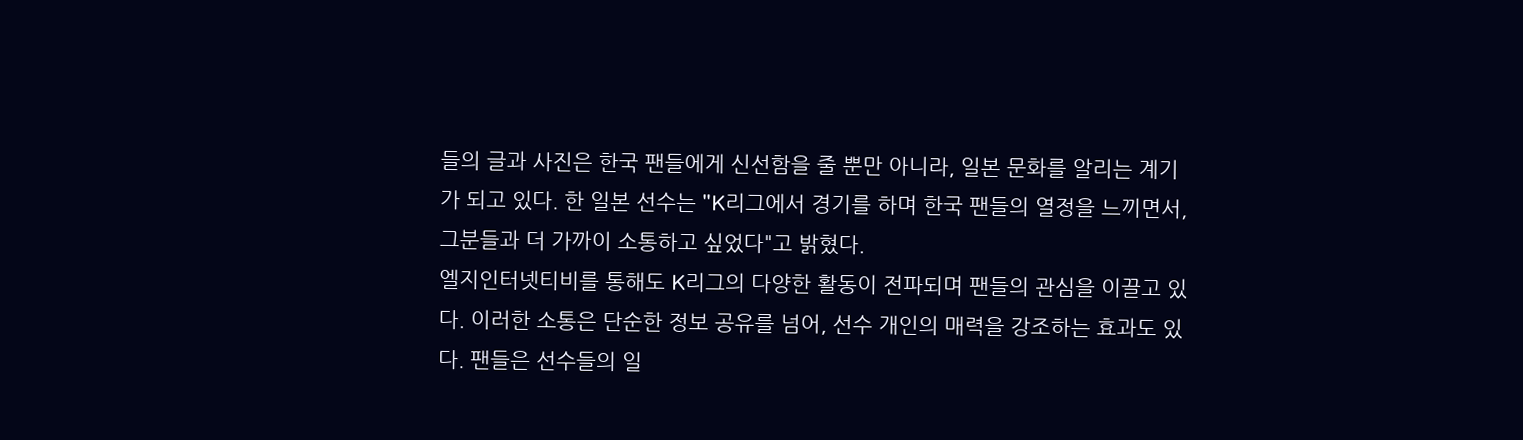들의 글과 사진은 한국 팬들에게 신선함을 줄 뿐만 아니라, 일본 문화를 알리는 계기가 되고 있다. 한 일본 선수는 "K리그에서 경기를 하며 한국 팬들의 열정을 느끼면서, 그분들과 더 가까이 소통하고 싶었다"고 밝혔다.
엘지인터넷티비를 통해도 K리그의 다양한 활동이 전파되며 팬들의 관심을 이끌고 있다. 이러한 소통은 단순한 정보 공유를 넘어, 선수 개인의 매력을 강조하는 효과도 있다. 팬들은 선수들의 일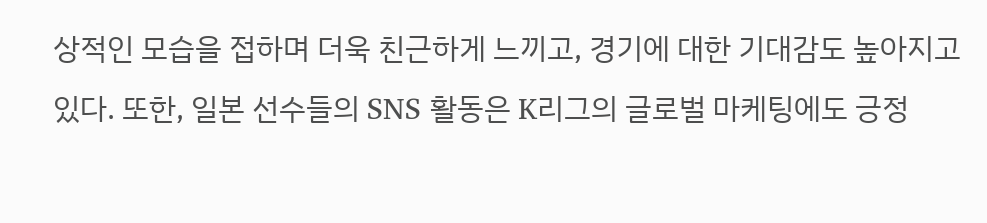상적인 모습을 접하며 더욱 친근하게 느끼고, 경기에 대한 기대감도 높아지고 있다. 또한, 일본 선수들의 SNS 활동은 K리그의 글로벌 마케팅에도 긍정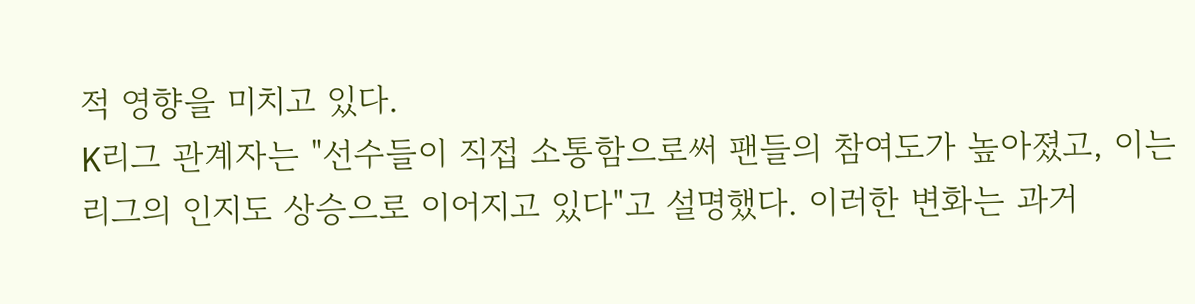적 영향을 미치고 있다.
K리그 관계자는 "선수들이 직접 소통함으로써 팬들의 참여도가 높아졌고, 이는 리그의 인지도 상승으로 이어지고 있다"고 설명했다. 이러한 변화는 과거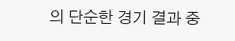의 단순한 경기 결과 중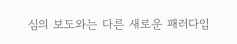심의 보도와는 다른 새로운 패러다임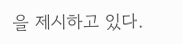을 제시하고 있다.